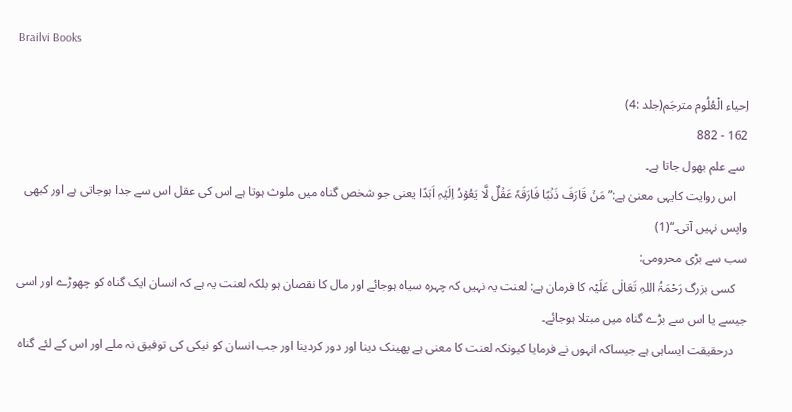Brailvi Books

اِحیاء الْعُلُوم مترجَم(جلد :4)
162 - 882
 سے علم بھول جاتا ہے۔
    اس روایت کایہی معنیٰ ہے:”مَنۡ قَارَفَ ذَنۡبًا فَارَقَہٗ عَقۡلٌ لَّا یَعُوۡدُ اِلَیۡہِ اَبَدًا یعنی جو شخص گناہ میں ملوث ہوتا ہے اس کی عقل اس سے جدا ہوجاتی ہے اور کبھی واپس نہیں آتی۔“(1)
سب سے بڑی محرومی:
    کسی بزرگ رَحْمَۃُ اللہِ تَعَالٰی عَلَیْہ کا فرمان ہے: لعنت یہ نہیں کہ چہرہ سیاہ ہوجائے اور مال کا نقصان ہو بلکہ لعنت یہ ہے کہ انسان ایک گناہ کو چھوڑے اور اسی جیسے یا اس سے بڑے گناہ میں مبتلا ہوجائے۔
    درحقیقت ایساہی ہے جیساکہ انہوں نے فرمایا کیونکہ لعنت کا معنی ہے پھینک دینا اور دور کردینا اور جب انسان کو نیکی کی توفیق نہ ملے اور اس کے لئے گناہ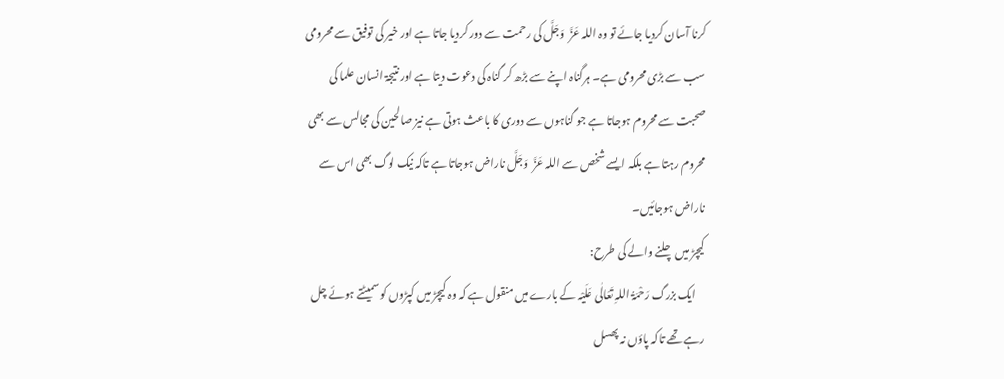کرنا آسان کردیا جائے تو وہ اللہ عَزَّ  وَجَلَّ کی رحمت سے دور کردیا جاتا ہے اور خیر کی توفیق سے محرومی سب سے بڑی محرومی ہے۔ ہرگناہ اپنے سے بڑھ کر گناہ کی دعوت دیتا ہے اور نتیجۃ انسان علما کی صحبت سے محروم ہوجاتا ہے جو گناہوں سے دوری کا باعث ہوتی ہے نیز صالحین کی مجالس سے بھی محروم رہتا ہے بلکہ ایسے شخص سے اللہ عَزَّ  وَجَلَّ ناراض ہوجاتا ہے تاکہ نیک لوگ بھی اس سے ناراض ہوجائیں۔
کیچڑ میں چلنے والے کی طرح:
    ایک بزرگ رَحْمَۃُ اللہِ تَعَالٰی عَلَیْہ کے بارے میں منقول ہے کہ وہ کیچڑ میں کپڑوں کو سمیٹتے ہوئے چل رہے تھے تاکہ پاؤں نہ پھسل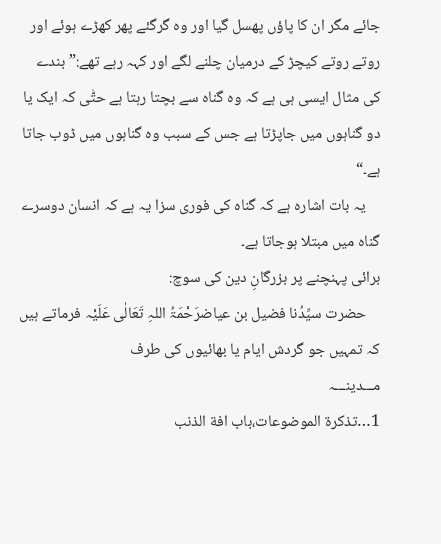جائے مگر ان کا پاؤں پھسل گیا اور وہ گرگئے پھر کھڑے ہوئے اور روتے روتے کیچڑ کے درمیان چلنے لگے اور کہہ رہے تھے:”بندے کی مثال ایسی ہی ہے کہ وہ گناہ سے بچتا رہتا ہے حتّٰی کہ ایک یا دو گناہوں میں جاپڑتا ہے جس کے سبب وہ گناہوں میں ڈوب جاتا ہے۔“
    یہ بات اشارہ ہے کہ گناہ کی فوری سزا یہ ہے کہ انسان دوسرے گناہ میں مبتلا ہوجاتا ہے۔
برائی پہنچنے پر بزرگانِ دین کی سوچ:
    حضرت سیِّدُنا فضیل بن عیاضرَحْمَۃُ اللہِ تَعَالٰی عَلَیْہ فرماتے ہیں کہ تمہیں جو گردش ایام یا بھائیوں کی طرف
مـــدینـــہ
1…تذکرة الموضوعات،باب افة الذنب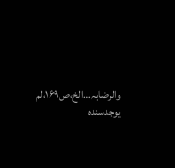والرضابہ…الخ،ص۱۶۹،لم یوجدسندہ